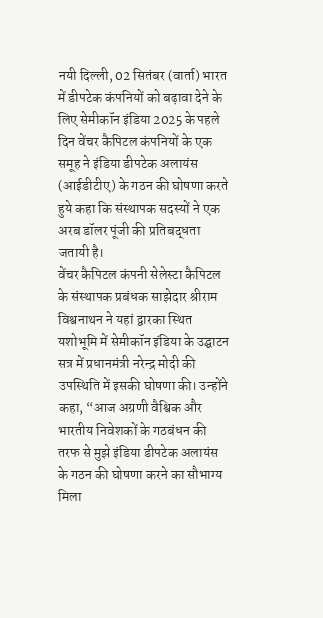नयी दिल्ली, 02 सितंबर (वार्ता) भारत में डीपटेक कंपनियों को बढ़ावा देने के लिए सेमीकॉन इंडिया 2025 के पहले दिन वेंचर कैपिटल कंपनियों के एक समूह ने इंडिया डीपटेक अलायंस (आईडीटीए) के गठन की घोषणा करते हुये कहा कि संस्थापक सदस्यों ने एक अरब डॉलर पूंजी की प्रतिबद्धता जतायी है।
वेंचर कैपिटल कंपनी सेलेस्टा कैपिटल के संस्थापक प्रबंधक साझेदार श्रीराम विश्वनाथन ने यहां द्वारका स्थित यशोभूमि में सेमीकॉन इंडिया के उद्घाटन सत्र में प्रधानमंत्री नरेन्द्र मोदी की उपस्थिति में इसकी घोषणा की। उन्होंने कहा, “आज अग्रणी वैश्विक और भारतीय निवेशकों के गठबंधन की तरफ से मुझे इंडिया डीपटेक अलायंस के गठन की घोषणा करने का सौभाग्य मिला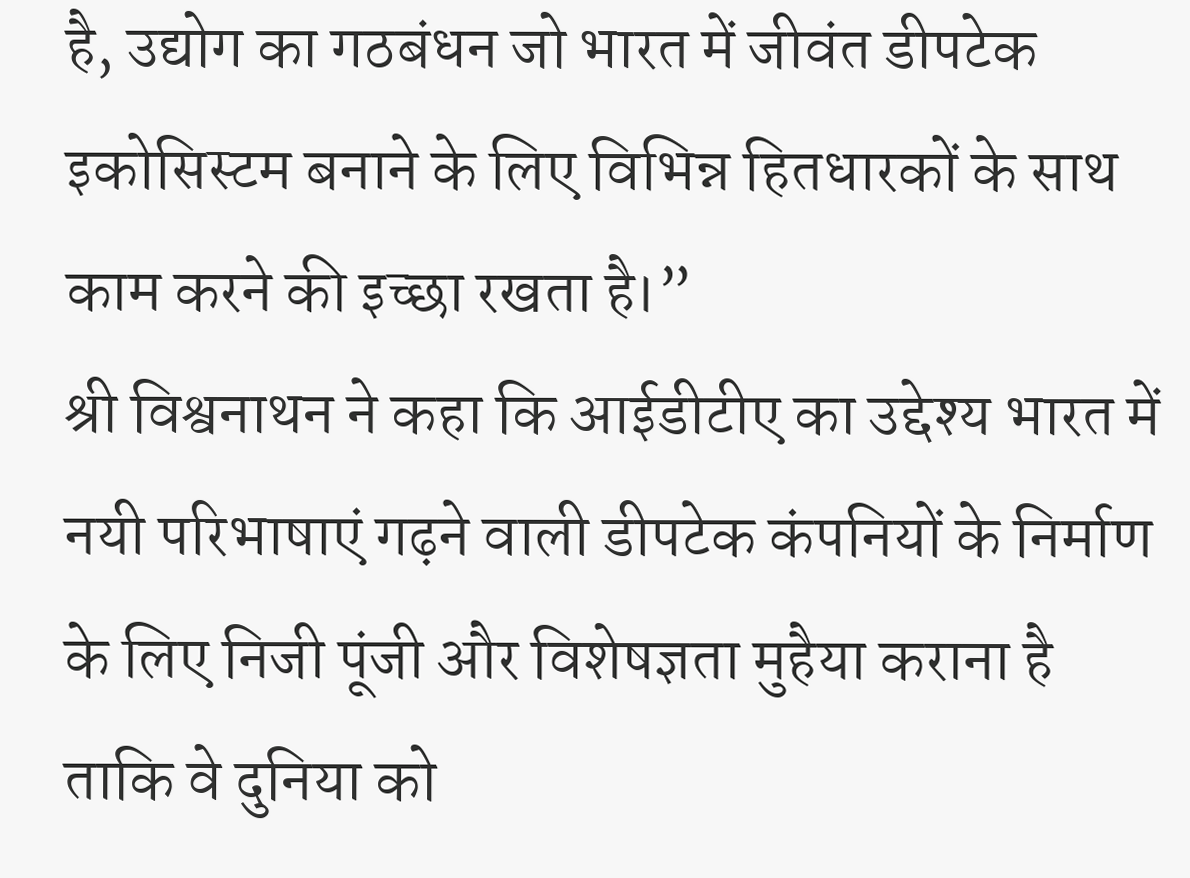है, उद्योग का गठबंधन जो भारत में जीवंत डीपटेक इकोसिस्टम बनाने के लिए विभिन्न हितधारकों के साथ काम करने की इच्छा रखता है।”
श्री विश्वनाथन ने कहा कि आईडीटीए का उद्देश्य भारत में नयी परिभाषाएं गढ़ने वाली डीपटेक कंपनियों के निर्माण के लिए निजी पूंजी और विशेषज्ञता मुहैया कराना है ताकि वे दुनिया को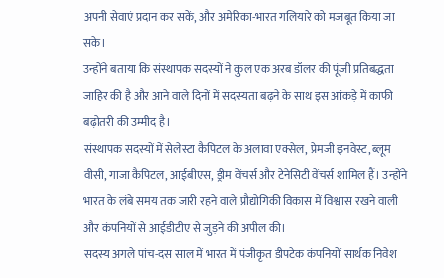अपनी सेवाएं प्रदान कर सकें, और अमेरिका-भारत गलियारे को मजबूत किया जा सके।
उन्होंने बताया कि संस्थापक सदस्यों ने कुल एक अरब डॉलर की पूंजी प्रतिबद्धता जाहिर की है और आने वाले दिनों में सदस्यता बढ़ने के साथ इस आंकड़े में काफी बढ़ोतरी की उम्मीद है।
संस्थापक सदस्यों में सेलेस्टा कैपिटल के अलावा एक्सेल, प्रेमजी इनवेस्ट, ब्लूम वीसी, गाजा कैपिटल, आईबीएस, ड्रीम वेंचर्स और टेनेसिटी वेंचर्स शामिल हैं। उन्होंने भारत के लंबे समय तक जारी रहने वाले प्रौद्योगिकी विकास में विश्वास रखने वाली और कंपनियों से आईडीटीए से जुड़ने की अपील की।
सदस्य अगले पांच-दस साल में भारत में पंजीकृत डीपटेक कंपनियों सार्थक निवेश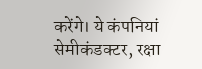करेंगे। ये कंपनियां सेमीकंडक्टर, रक्षा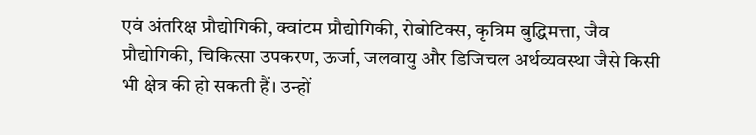एवं अंतरिक्ष प्रौद्योगिकी, क्वांटम प्रौद्योगिकी, रोबोटिक्स, कृत्रिम बुद्धिमत्ता, जैव प्रौद्योगिकी, चिकित्सा उपकरण, ऊर्जा, जलवायु और डिजिचल अर्थव्यवस्था जैसे किसी भी क्षेत्र की हो सकती हैं। उन्हों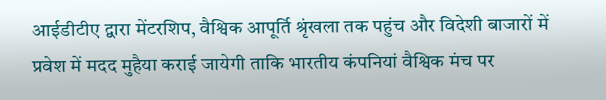आईडीटीए द्वारा मेंटरशिप, वैश्विक आपूर्ति श्रृंखला तक पहुंच और विदेशी बाजारों में प्रवेश में मदद मुहैया कराई जायेगी ताकि भारतीय कंपनियां वैश्विक मंच पर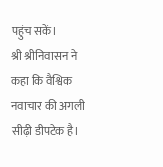पहुंच सकें।
श्री श्रीनिवासन ने कहा कि वैश्विक नवाचार की अगली सीढ़ी डीपटेक है।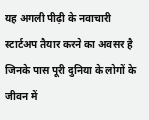यह अगली पीढ़ी के नवाचारी स्टार्टअप तैयार करने का अवसर है जिनके पास पूरी दुनिया के लोगों के जीवन में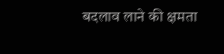बदलाव लाने की क्षमता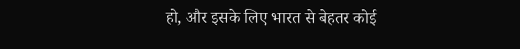हो, और इसके लिए भारत से बेहतर कोई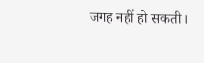जगह नहीं हो सकती।